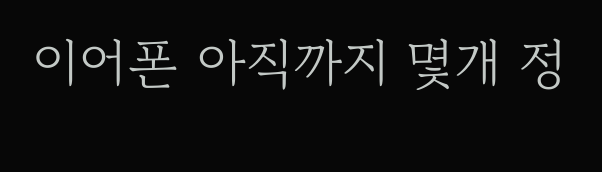이어폰 아직까지 몇개 정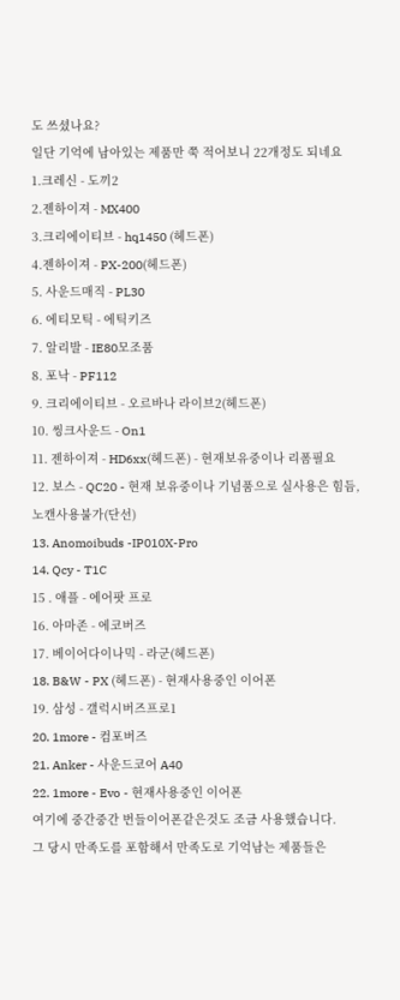도 쓰셨나요?
일단 기억에 남아있는 제품만 쭉 적어보니 22개정도 되네요
1.크레신 - 도끼2
2.젠하이져 - MX400
3.크리에이티브 - hq1450 (헤드폰)
4.젠하이져 - PX-200(헤드폰)
5. 사운드매직 - PL30
6. 에티모틱 - 에틱키즈
7. 알리발 - IE80모조품
8. 포낙 - PF112
9. 크리에이티브 - 오르바나 라이브2(헤드폰)
10. 씽크사운드 - On1
11. 젠하이져 - HD6xx(헤드폰) - 현재보유중이나 리폼필요
12. 보스 - QC20 - 현재 보유중이나 기념품으로 실사용은 힘듬, 노캔사용불가(단선)
13. Anomoibuds -IP010X-Pro
14. Qcy - T1C
15 . 애플 - 에어팟 프로
16. 아마존 - 에코버즈
17. 베이어다이나믹 - 라군(헤드폰)
18. B&W - PX (헤드폰) - 현재사용중인 이어폰
19. 삼성 - 갤럭시버즈프로1
20. 1more - 컴포버즈
21. Anker - 사운드코어 A40
22. 1more - Evo - 현재사용중인 이어폰
여기에 중간중간 번들이어폰같은것도 조금 사용했습니다.
그 당시 만족도를 포함해서 만족도로 기억남는 제품들은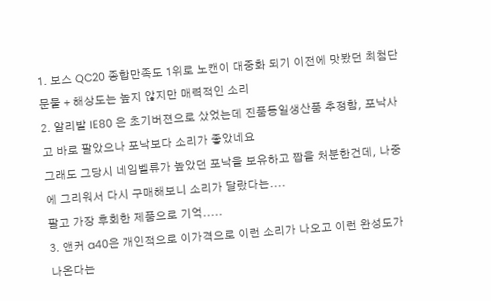1. 보스 QC20 종합만족도 1위로 노캔이 대중화 되기 이전에 맛봤던 최첨단 문물 + 해상도는 높지 않지만 매력적인 소리
2. 알리발 IE80 은 초기버젼으로 샀었는데 진품동일생산품 추정함, 포낙사고 바로 팔았으나 포낙보다 소리가 좋았네요
그래도 그당시 네임벨류가 높았던 포낙을 보유하고 짭을 처분한건데, 나중에 그리워서 다시 구매해보니 소리가 달랐다는....
팔고 가장 후회한 제품으로 기억.....
3. 앤커 a40은 개인적으로 이가격으로 이런 소리가 나오고 이런 완성도가 나온다는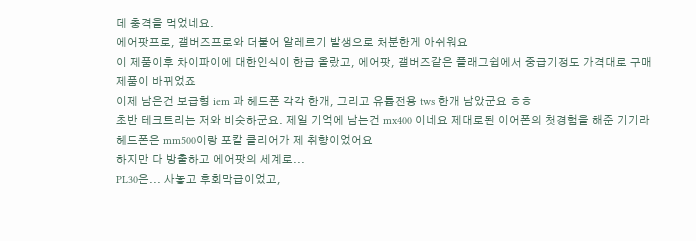데 충격을 먹었네요.
에어팟프로, 갤버즈프로와 더불어 알레르기 발생으로 처분한게 아쉬워요
이 제품이후 차이파이에 대한인식이 한급 올랐고, 에어팟, 갤버즈같은 플래그쉽에서 중급기정도 가격대로 구매제품이 바뀌었죠
이제 남은건 보급형 iem 과 헤드폰 각각 한개, 그리고 유튭전용 tws 한개 남았군요 ㅎㅎ
초반 테크트리는 저와 비슷하군요. 제일 기억에 남는건 mx400 이네요 제대로된 이어폰의 첫경험을 해준 기기라
헤드폰은 mm500이랑 포칼 클리어가 제 취향이었어요
하지만 다 방출하고 에어팟의 세계로...
PL30은... 사놓고 후회막급이었고,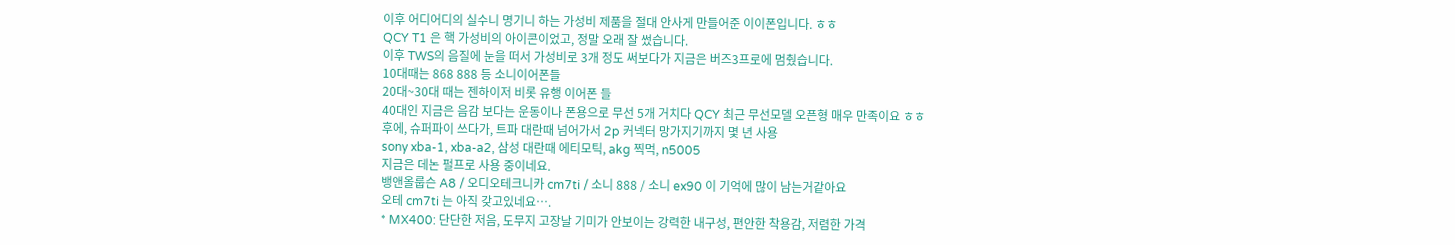이후 어디어디의 실수니 명기니 하는 가성비 제품을 절대 안사게 만들어준 이이폰입니다. ㅎㅎ
QCY T1 은 핵 가성비의 아이콘이었고, 정말 오래 잘 썼습니다.
이후 TWS의 음질에 눈을 떠서 가성비로 3개 정도 써보다가 지금은 버즈3프로에 멈췄습니다.
10대때는 868 888 등 소니이어폰들
20대~30대 때는 젠하이저 비롯 유행 이어폰 들
40대인 지금은 음감 보다는 운동이나 폰용으로 무선 5개 거치다 QCY 최근 무선모델 오픈형 매우 만족이요 ㅎㅎ
후에, 슈퍼파이 쓰다가, 트파 대란때 넘어가서 2p 커넥터 망가지기까지 몇 년 사용
sony xba-1, xba-a2, 삼성 대란때 에티모틱, akg 찍먹, n5005
지금은 데논 펄프로 사용 중이네요.
뱅앤올룹슨 A8 / 오디오테크니카 cm7ti / 소니 888 / 소니 ex90 이 기억에 많이 남는거같아요
오테 cm7ti 는 아직 갖고있네요….
* MX400: 단단한 저음, 도무지 고장날 기미가 안보이는 강력한 내구성, 편안한 착용감, 저렴한 가격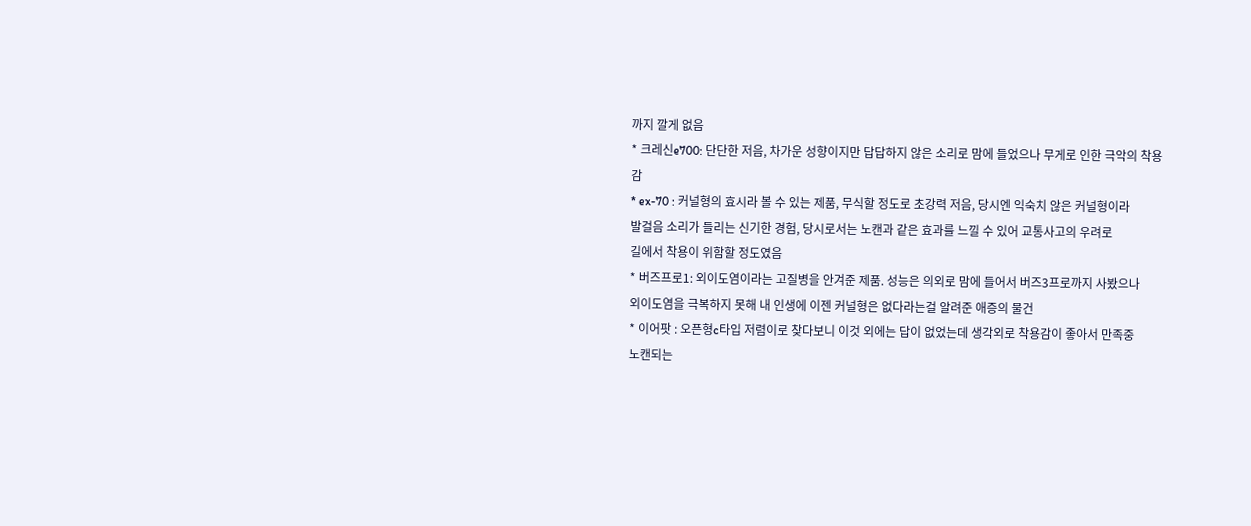까지 깔게 없음
* 크레신e700: 단단한 저음, 차가운 성향이지만 답답하지 않은 소리로 맘에 들었으나 무게로 인한 극악의 착용감
* ex-70 : 커널형의 효시라 볼 수 있는 제품, 무식할 정도로 초강력 저음, 당시엔 익숙치 않은 커널형이라
발걸음 소리가 들리는 신기한 경험, 당시로서는 노캔과 같은 효과를 느낄 수 있어 교통사고의 우려로
길에서 착용이 위함할 정도였음
* 버즈프로1: 외이도염이라는 고질병을 안겨준 제품. 성능은 의외로 맘에 들어서 버즈3프로까지 사봤으나
외이도염을 극복하지 못해 내 인생에 이젠 커널형은 없다라는걸 알려준 애증의 물건
* 이어팟 : 오픈형c타입 저렴이로 찾다보니 이것 외에는 답이 없었는데 생각외로 착용감이 좋아서 만족중
노캔되는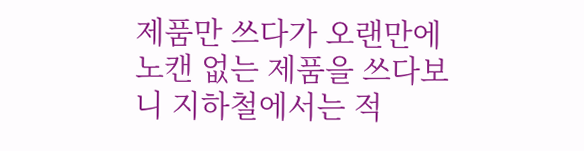제품만 쓰다가 오랜만에 노캔 없는 제품을 쓰다보니 지하철에서는 적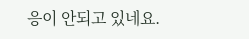응이 안되고 있네요.